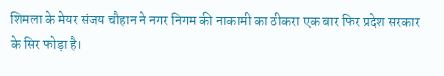शिमला के मेयर संजय चौहान ने नगर निगम की नाकामी का ठीकरा एक बार फिर प्रदेश सरकार के सिर फोड़ा है।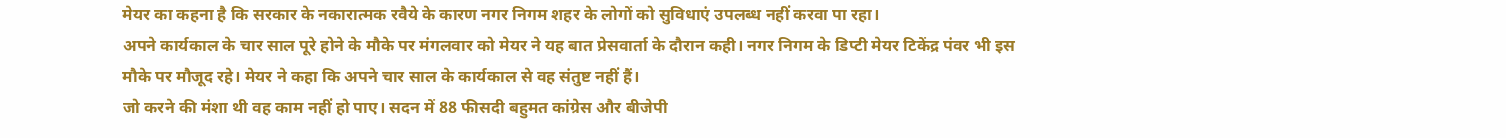मेयर का कहना है कि सरकार के नकारात्मक रवैये के कारण नगर निगम शहर के लोगों को सुविधाएं उपलब्ध नहीं करवा पा रहा।
अपने कार्यकाल के चार साल पूरे होने के मौके पर मंगलवार को मेयर ने यह बात प्रेसवार्ता के दौरान कही। नगर निगम के डिप्टी मेयर टिकेंद्र पंवर भी इस मौके पर मौजूद रहे। मेयर ने कहा कि अपने चार साल के कार्यकाल से वह संतुष्ट नहीं हैं।
जो करने की मंशा थी वह काम नहीं हो पाए। सदन में 88 फीसदी बहुमत कांग्रेस और बीजेपी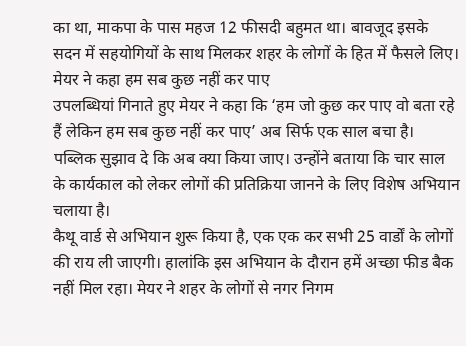का था, माकपा के पास महज 12 फीसदी बहुमत था। बावजूद इसके सदन में सहयोगियों के साथ मिलकर शहर के लोगों के हित में फैसले लिए।
मेयर ने कहा हम सब कुछ नहीं कर पाए
उपलब्धियां गिनाते हुए मेयर ने कहा कि ‘हम जो कुछ कर पाए वो बता रहे हैं लेकिन हम सब कुछ नहीं कर पाए’ अब सिर्फ एक साल बचा है। पब्लिक सुझाव दे कि अब क्या किया जाए। उन्होंने बताया कि चार साल के कार्यकाल को लेकर लोगों की प्रतिक्रिया जानने के लिए विशेष अभियान चलाया है।
कैथू वार्ड से अभियान शुरू किया है, एक एक कर सभी 25 वार्डों के लोगों की राय ली जाएगी। हालांकि इस अभियान के दौरान हमें अच्छा फीड बैक नहीं मिल रहा। मेयर ने शहर के लोगों से नगर निगम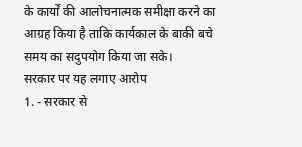के कार्यों की आलोचनात्मक समीक्षा करने का आग्रह किया है ताकि कार्यकाल के बाकी बचे समय का सदुपयोग किया जा सके।
सरकार पर यह लगाए आरोप
1. - सरकार से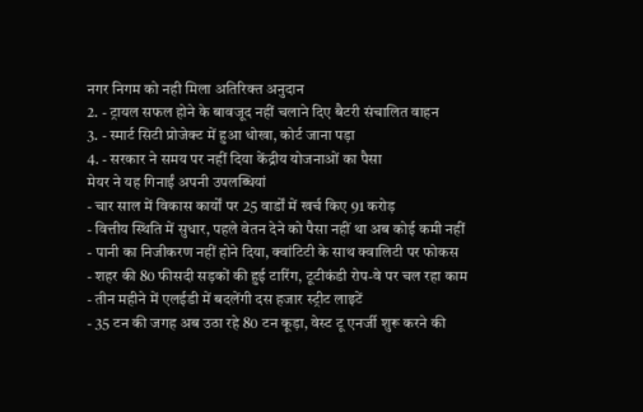नगर निगम को नही मिला अतिरिक्त अनुदान
2. - ट्रायल सफल होने के बावजूद नहीं चलाने दिए बैटरी संचालित वाहन
3. - स्मार्ट सिटी प्रोजेक्ट में हुआ धोखा, कोर्ट जाना पड़ा
4. - सरकार ने समय पर नहीं दिया केंद्रीय योजनाओं का पैसा
मेयर ने यह गिनाईं अपनी उपलब्धियां
- चार साल में विकास कार्यों पर 25 वार्डों में खर्च किए 91 करोड़
- वित्तीय स्थिति में सुधार, पहले वेतन देने को पैसा नहीं था अब कोई कमी नहीं
- पानी का निजीकरण नहीं होने दिया, क्वांटिटी के साथ क्वालिटी पर फोकस
- शहर की 80 फीसदी सड़कों की हुई टारिंग, टूटीकंडी रोप-वे पर चल रहा काम
- तीन महीने में एलईडी में बदलेंगी दस हजार स्ट्रीट लाइटें
- 35 टन की जगह अब उठा रहे 80 टन कूड़ा, वेस्ट टू एनर्जी शुरू करने की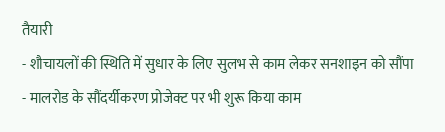तैयारी
- शौचायलों की स्थिति में सुधार के लिए सुलभ से काम लेकर सनशाइन को सौंपा
- मालरोड के सौंदर्यीकरण प्रोजेक्ट पर भी शुरू किया काम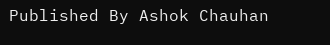Published By Ashok Chauhan